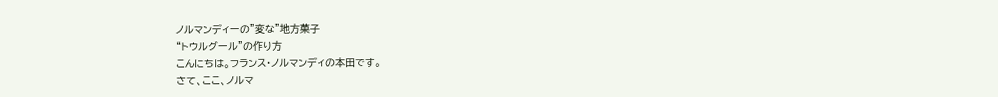ノルマンディーの”変な”地方菓子
“トウルグール”の作り方
こんにちは。フランス・ノルマンディの本田です。
さて、ここ、ノルマ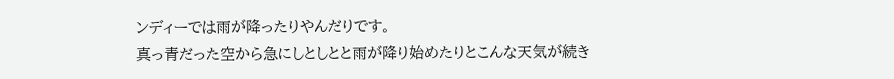ンディーでは雨が降ったりやんだりです。
真っ青だった空から急にしとしとと雨が降り始めたりとこんな天気が続き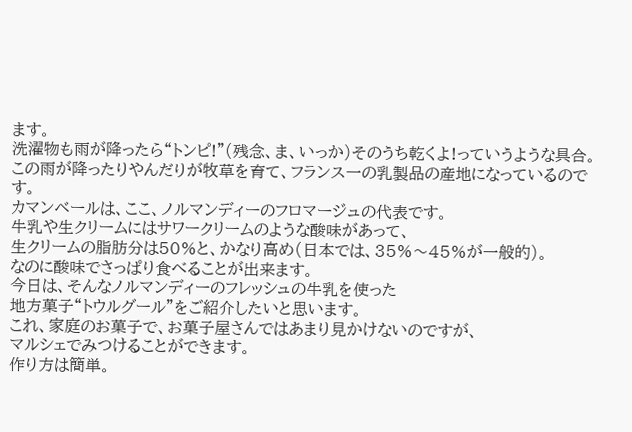ます。
洗濯物も雨が降ったら“トンピ!”(残念、ま、いっか)そのうち乾くよ!っていうような具合。
この雨が降ったりやんだりが牧草を育て、フランス一の乳製品の産地になっているのです。
カマンベールは、ここ、ノルマンディーのフロマージュの代表です。
牛乳や生クリームにはサワークリームのような酸味があって、
生クリームの脂肪分は50%と、かなり高め(日本では、35%〜45%が一般的)。
なのに酸味でさっぱり食べることが出来ます。
今日は、そんなノルマンディーのフレッシュの牛乳を使った
地方菓子“トウルグール”をご紹介したいと思います。
これ、家庭のお菓子で、お菓子屋さんではあまり見かけないのですが、
マルシェでみつけることができます。
作り方は簡単。